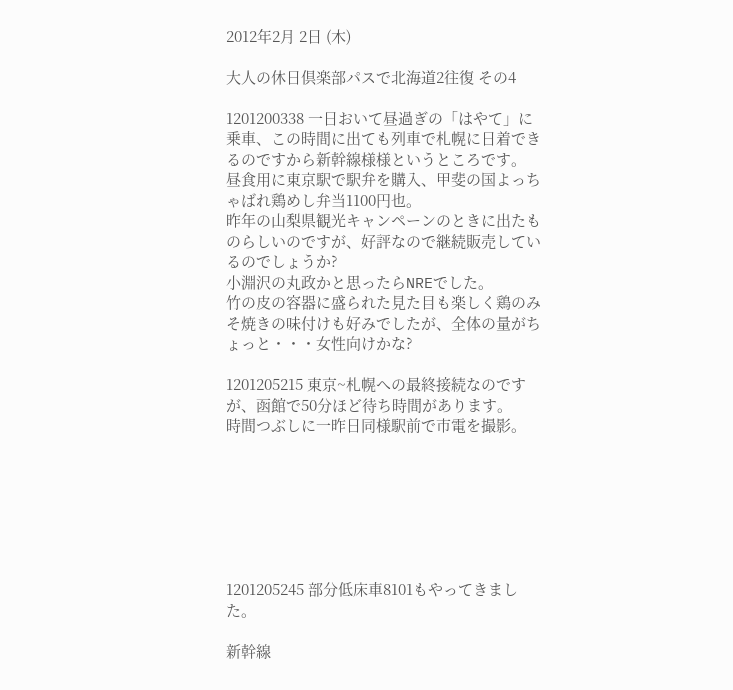2012年2月 2日 (木)

大人の休日倶楽部パスで北海道2往復 その4

1201200338 一日おいて昼過ぎの「はやて」に乗車、この時間に出ても列車で札幌に日着できるのですから新幹線様様というところです。
昼食用に東京駅で駅弁を購入、甲斐の国よっちゃばれ鶏めし弁当1100円也。
昨年の山梨県観光キャンペーンのときに出たものらしいのですが、好評なので継続販売しているのでしょうか?
小淵沢の丸政かと思ったらNREでした。
竹の皮の容器に盛られた見た目も楽しく鶏のみそ焼きの味付けも好みでしたが、全体の量がちょっと・・・女性向けかな?

1201205215 東京~札幌への最終接続なのですが、函館で50分ほど待ち時間があります。
時間つぶしに一昨日同様駅前で市電を撮影。







1201205245 部分低床車8101もやってきました。

新幹線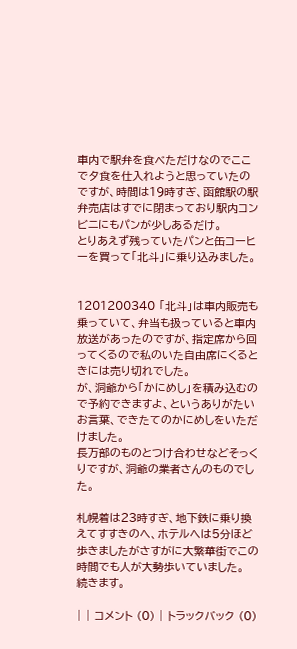車内で駅弁を食べただけなのでここで夕食を仕入れようと思っていたのですが、時間は19時すぎ、函館駅の駅弁売店はすでに閉まっており駅内コンビニにもパンが少しあるだけ。
とりあえず残っていたパンと缶コーヒーを買って「北斗」に乗り込みました。


1201200340 「北斗」は車内販売も乗っていて、弁当も扱っていると車内放送があったのですが、指定席から回ってくるので私のいた自由席にくるときには売り切れでした。
が、洞爺から「かにめし」を積み込むので予約できますよ、というありがたいお言葉、できたてのかにめしをいただけました。
長万部のものとつけ合わせなどそっくりですが、洞爺の業者さんのものでした。

札幌着は23時すぎ、地下鉄に乗り換えてすすきのへ、ホテルへは5分ほど歩きましたがさすがに大繁華街でこの時間でも人が大勢歩いていました。
続きます。

| | コメント (0) | トラックバック (0)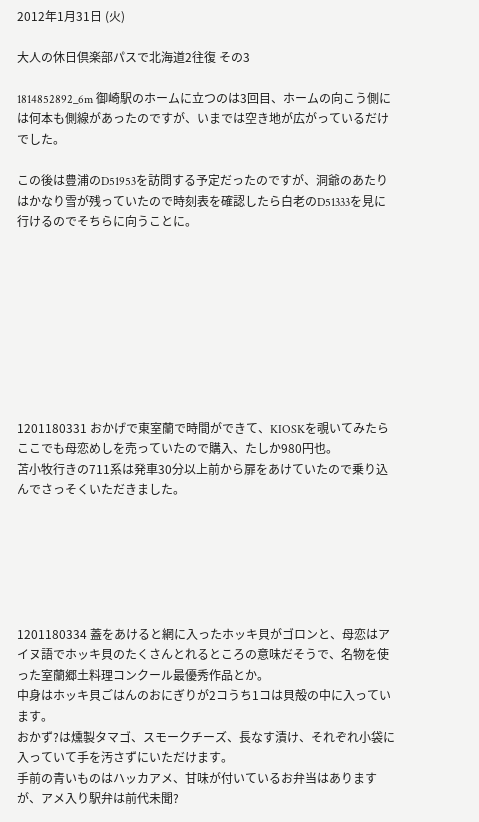2012年1月31日 (火)

大人の休日倶楽部パスで北海道2往復 その3

1814852892_6m 御崎駅のホームに立つのは3回目、ホームの向こう側には何本も側線があったのですが、いまでは空き地が広がっているだけでした。

この後は豊浦のD51953を訪問する予定だったのですが、洞爺のあたりはかなり雪が残っていたので時刻表を確認したら白老のD51333を見に行けるのでそちらに向うことに。









1201180331 おかげで東室蘭で時間ができて、KIOSKを覗いてみたらここでも母恋めしを売っていたので購入、たしか980円也。
苫小牧行きの711系は発車30分以上前から扉をあけていたので乗り込んでさっそくいただきました。






1201180334 蓋をあけると網に入ったホッキ貝がゴロンと、母恋はアイヌ語でホッキ貝のたくさんとれるところの意味だそうで、名物を使った室蘭郷土料理コンクール最優秀作品とか。
中身はホッキ貝ごはんのおにぎりが2コうち1コは貝殻の中に入っています。
おかず?は燻製タマゴ、スモークチーズ、長なす漬け、それぞれ小袋に入っていて手を汚さずにいただけます。
手前の青いものはハッカアメ、甘味が付いているお弁当はありますが、アメ入り駅弁は前代未聞?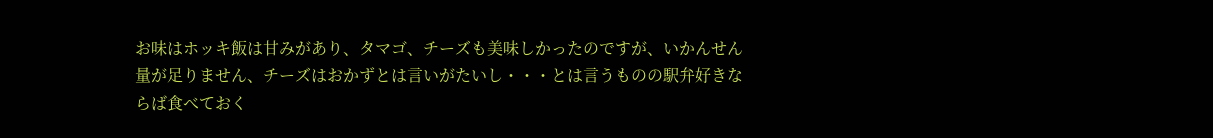お味はホッキ飯は甘みがあり、タマゴ、チーズも美味しかったのですが、いかんせん量が足りません、チーズはおかずとは言いがたいし・・・とは言うものの駅弁好きならば食べておく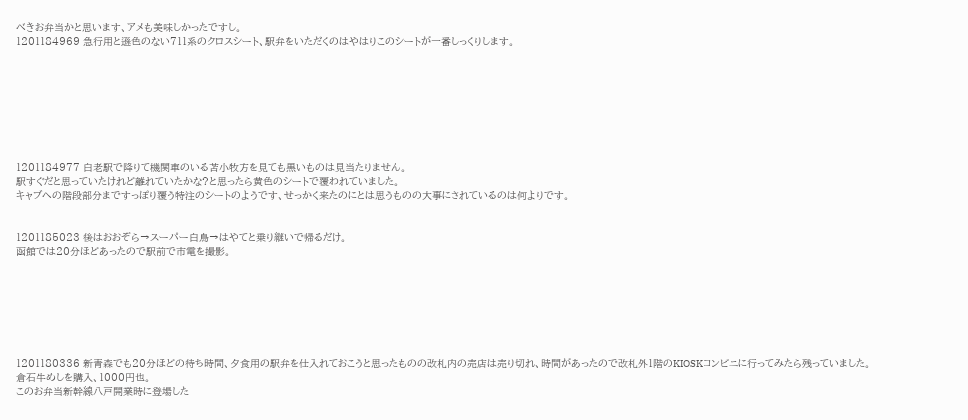べきお弁当かと思います、アメも美味しかったですし。
1201184969 急行用と遜色のない711系のクロスシート、駅弁をいただくのはやはりこのシートが一番しっくりします。








1201184977 白老駅で降りて機関車のいる苫小牧方を見ても黒いものは見当たりません。
駅すぐだと思っていたけれど離れていたかな?と思ったら黄色のシートで覆われていました。
キャブへの階段部分まですっぽり覆う特注のシートのようです、せっかく来たのにとは思うものの大事にされているのは何よりです。


1201185023 後はおおぞら→スーパー白鳥→はやてと乗り継いで帰るだけ。
函館では20分ほどあったので駅前で市電を撮影。







1201180336 新青森でも20分ほどの待ち時間、夕食用の駅弁を仕入れておこうと思ったものの改札内の売店は売り切れ、時間があったので改札外1階のKIOSKコンビニに行ってみたら残っていました。
倉石牛めしを購入、1000円也。
このお弁当新幹線八戸開業時に登場した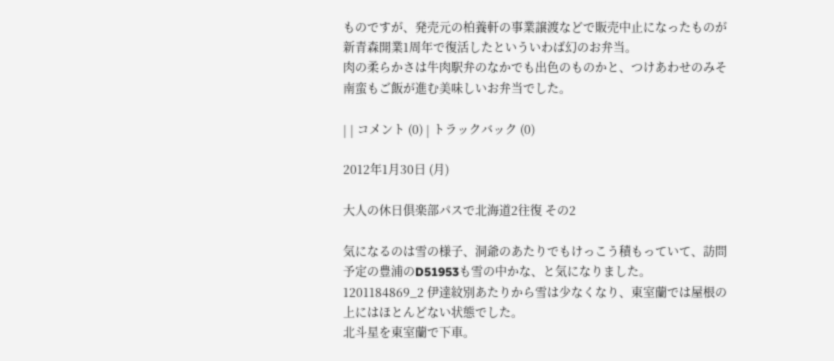ものですが、発売元の柏養軒の事業譲渡などで販売中止になったものが新青森開業1周年で復活したといういわば幻のお弁当。
肉の柔らかさは牛肉駅弁のなかでも出色のものかと、つけあわせのみそ南蛮もご飯が進む美味しいお弁当でした。

| | コメント (0) | トラックバック (0)

2012年1月30日 (月)

大人の休日倶楽部パスで北海道2往復 その2

気になるのは雪の様子、洞爺のあたりでもけっこう積もっていて、訪問予定の豊浦のD51953も雪の中かな、と気になりました。
1201184869_2 伊達紋別あたりから雪は少なくなり、東室蘭では屋根の上にはほとんどない状態でした。
北斗星を東室蘭で下車。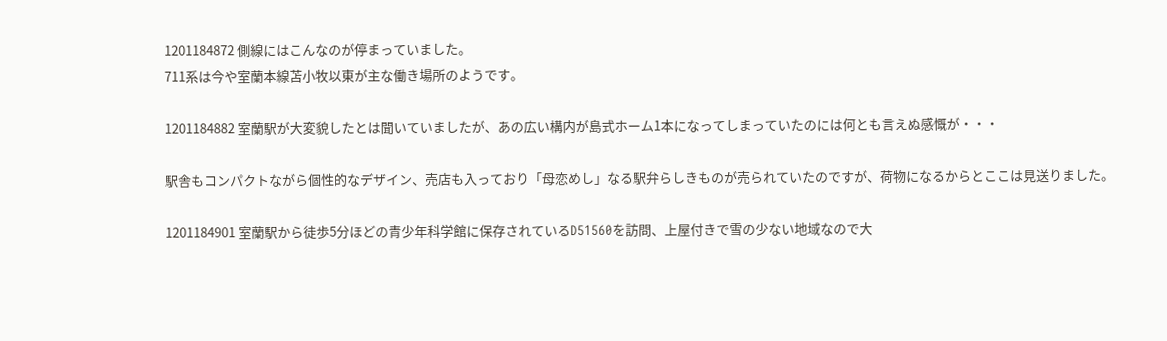1201184872 側線にはこんなのが停まっていました。
711系は今や室蘭本線苫小牧以東が主な働き場所のようです。

1201184882 室蘭駅が大変貌したとは聞いていましたが、あの広い構内が島式ホーム1本になってしまっていたのには何とも言えぬ感慨が・・・

駅舎もコンパクトながら個性的なデザイン、売店も入っており「母恋めし」なる駅弁らしきものが売られていたのですが、荷物になるからとここは見送りました。

1201184901 室蘭駅から徒歩5分ほどの青少年科学館に保存されているD51560を訪問、上屋付きで雪の少ない地域なので大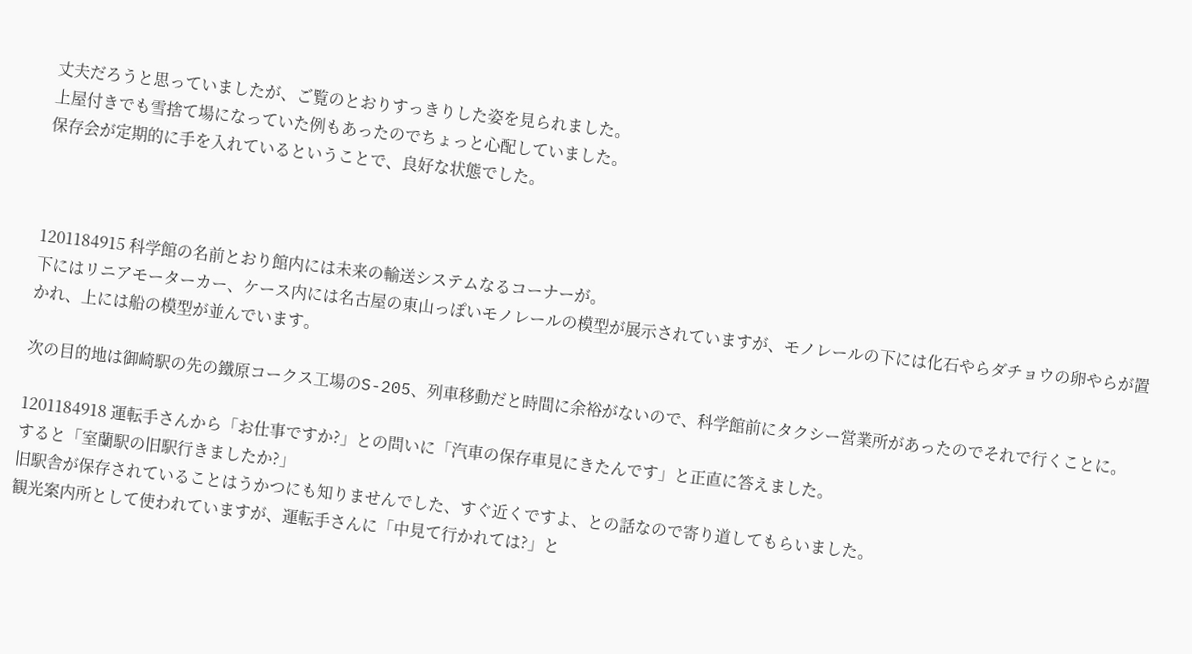丈夫だろうと思っていましたが、ご覧のとおりすっきりした姿を見られました。
上屋付きでも雪捨て場になっていた例もあったのでちょっと心配していました。
保存会が定期的に手を入れているということで、良好な状態でした。



1201184915 科学館の名前とおり館内には未来の輸送システムなるコーナーが。
下にはリニアモーターカー、ケース内には名古屋の東山っぽいモノレールの模型が展示されていますが、モノレールの下には化石やらダチョウの卵やらが置かれ、上には船の模型が並んでいます。

次の目的地は御崎駅の先の鐵原コークス工場のS-205、列車移動だと時間に余裕がないので、科学館前にタクシー営業所があったのでそれで行くことに。

1201184918 運転手さんから「お仕事ですか?」との問いに「汽車の保存車見にきたんです」と正直に答えました。
すると「室蘭駅の旧駅行きましたか?」
旧駅舎が保存されていることはうかつにも知りませんでした、すぐ近くですよ、との話なので寄り道してもらいました。
観光案内所として使われていますが、運転手さんに「中見て行かれては?」と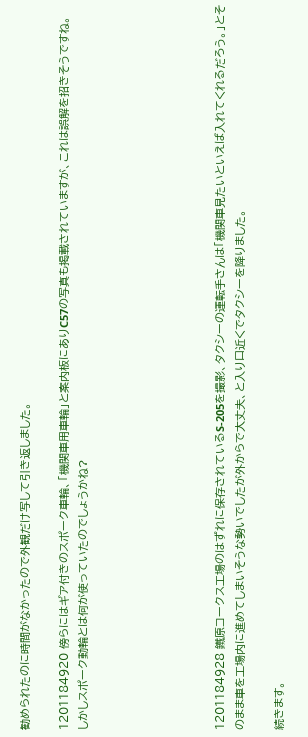勧められたのに時間がなかったので外観だけ写して引き返しました。

1201184920 傍らにはギア付きのスポーク車輪、「機関車用車輪」と案内板にありC57の写真も掲載されていますが、これは誤解を招きそうですね。
しかしスポーク動輪とは何が使っていたのでしょうかね?






1201184928 鐵原コークス工場のはずれに保存されているS-205を撮影、タクシーの運転手さんは「機関車見たいといえば入れてくれるだろう。」とそのまま車を工場内に進めてしまいそうな勢いでしたが外からで大丈夫、と入り口近くでタクシーを降りました。

続きます。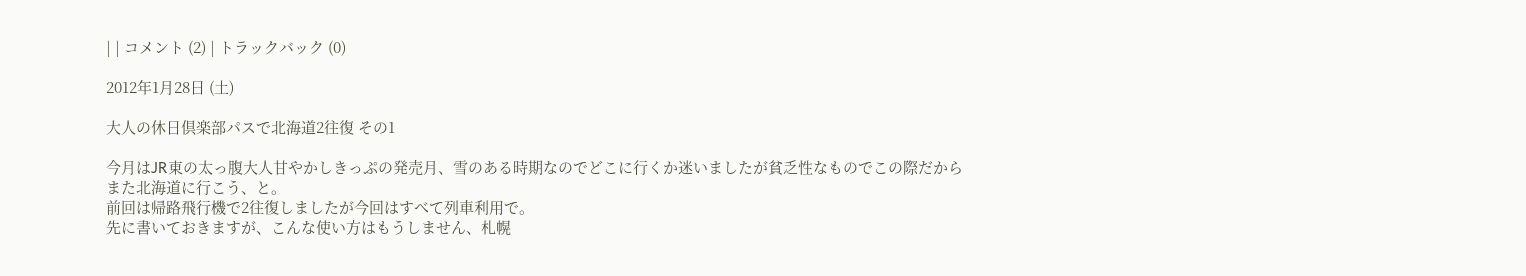| | コメント (2) | トラックバック (0)

2012年1月28日 (土)

大人の休日倶楽部パスで北海道2往復 その1

今月はJR東の太っ腹大人甘やかしきっぷの発売月、雪のある時期なのでどこに行くか迷いましたが貧乏性なものでこの際だからまた北海道に行こう、と。
前回は帰路飛行機で2往復しましたが今回はすべて列車利用で。
先に書いておきますが、こんな使い方はもうしません、札幌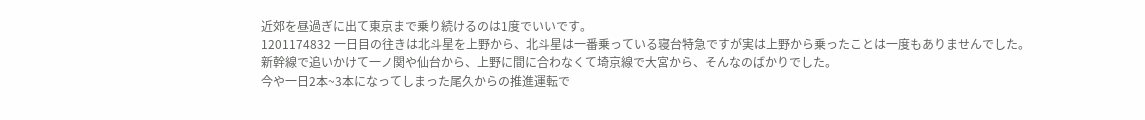近郊を昼過ぎに出て東京まで乗り続けるのは1度でいいです。
1201174832 一日目の往きは北斗星を上野から、北斗星は一番乗っている寝台特急ですが実は上野から乗ったことは一度もありませんでした。
新幹線で追いかけて一ノ関や仙台から、上野に間に合わなくて埼京線で大宮から、そんなのばかりでした。
今や一日2本~3本になってしまった尾久からの推進運転で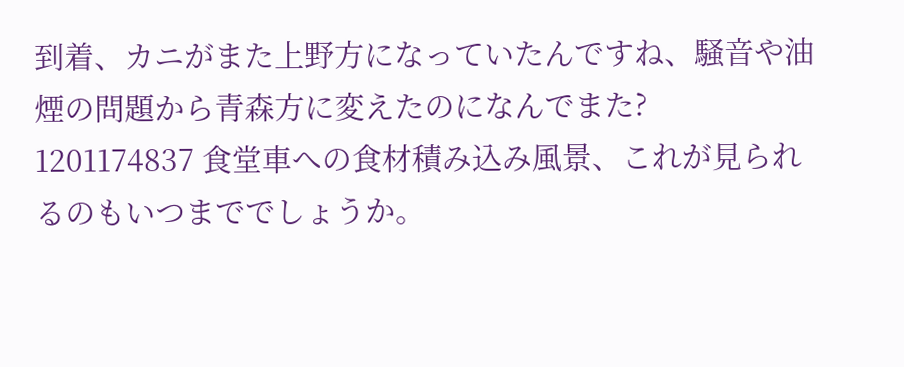到着、カニがまた上野方になっていたんですね、騒音や油煙の問題から青森方に変えたのになんでまた?
1201174837 食堂車への食材積み込み風景、これが見られるのもいつまででしょうか。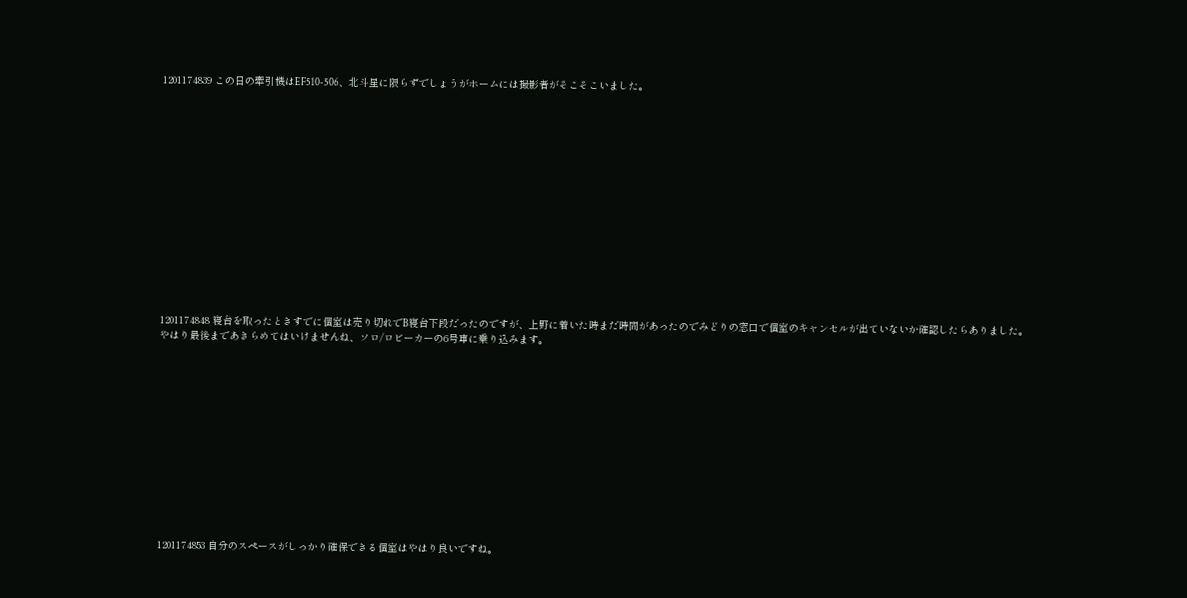1201174839 この日の牽引機はEF510-506、北斗星に限らずでしょうがホームには撮影者がそこそこいました。















1201174848 寝台を取ったときすでに個室は売り切れでB寝台下段だったのですが、上野に着いた時まだ時間があったのでみどりの窓口で個室のキャンセルが出ていないか確認したらありました。
やはり最後まであきらめてはいけませんね、ソロ/ロビーカーの6号車に乗り込みます。













1201174853 自分のスペースがしっかり確保できる個室はやはり良いですね。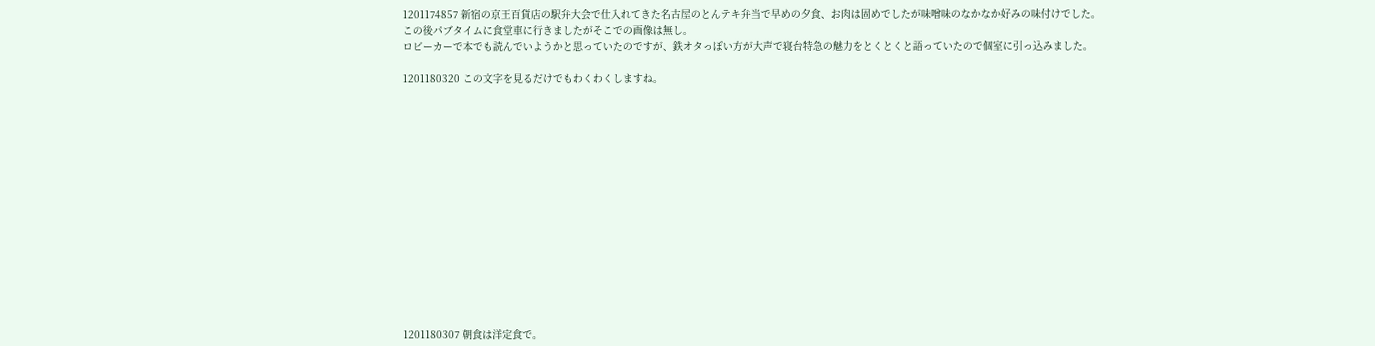1201174857 新宿の京王百貨店の駅弁大会で仕入れてきた名古屋のとんテキ弁当で早めの夕食、お肉は固めでしたが味噌味のなかなか好みの味付けでした。
この後パブタイムに食堂車に行きましたがそこでの画像は無し。
ロビーカーで本でも読んでいようかと思っていたのですが、鉄オタっぽい方が大声で寝台特急の魅力をとくとくと語っていたので個室に引っ込みました。

1201180320 この文字を見るだけでもわくわくしますね。















1201180307 朝食は洋定食で。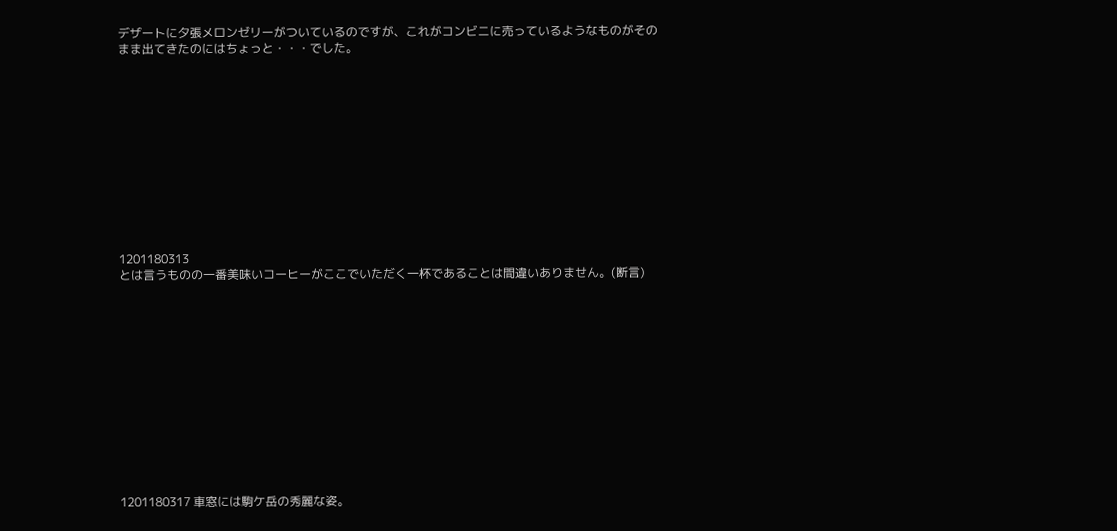デザートに夕張メロンゼリーがついているのですが、これがコンビニに売っているようなものがそのまま出てきたのにはちょっと・・・でした。












1201180313
とは言うものの一番美味いコーヒーがここでいただく一杯であることは間違いありません。(断言)













1201180317 車窓には駒ケ岳の秀麗な姿。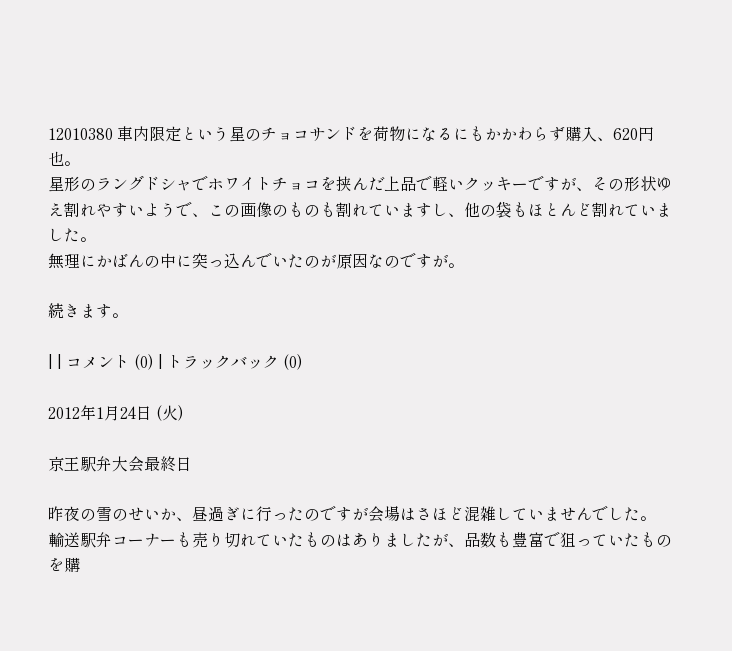12010380 車内限定という星のチョコサンドを荷物になるにもかかわらず購入、620円也。
星形のラングドシャでホワイトチョコを挟んだ上品で軽いクッキーですが、その形状ゆえ割れやすいようで、この画像のものも割れていますし、他の袋もほとんど割れていました。
無理にかばんの中に突っ込んでいたのが原因なのですが。

続きます。

| | コメント (0) | トラックバック (0)

2012年1月24日 (火)

京王駅弁大会最終日

昨夜の雪のせいか、昼過ぎに行ったのですが会場はさほど混雑していませんでした。
輸送駅弁コーナーも売り切れていたものはありましたが、品数も豊富で狙っていたものを購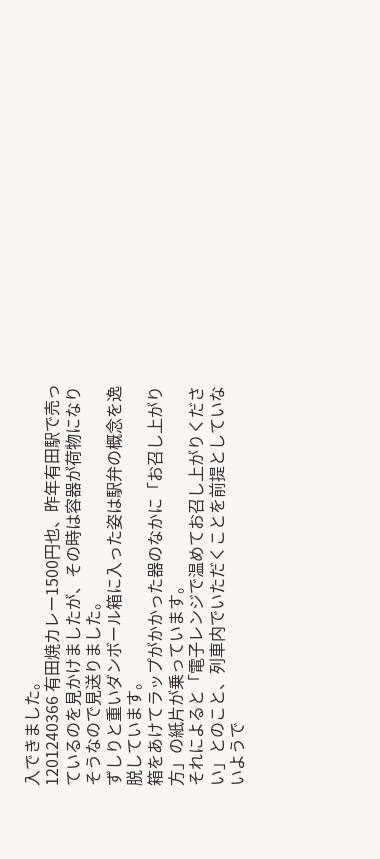入できました。
1201240366 有田焼カレー1500円也、昨年有田駅で売っているのを見かけましたが、その時は容器が荷物になりそうなので見送りました。
ずしりと重いダンボール箱に入った姿は駅弁の概念を逸脱しています。
箱をあけてラップがかかった器のなかに「お召し上がり方」の紙片が乗っています。
それによると「電子レンジで温めてお召し上がりください」とのこと、列車内でいただくことを前提としていないようで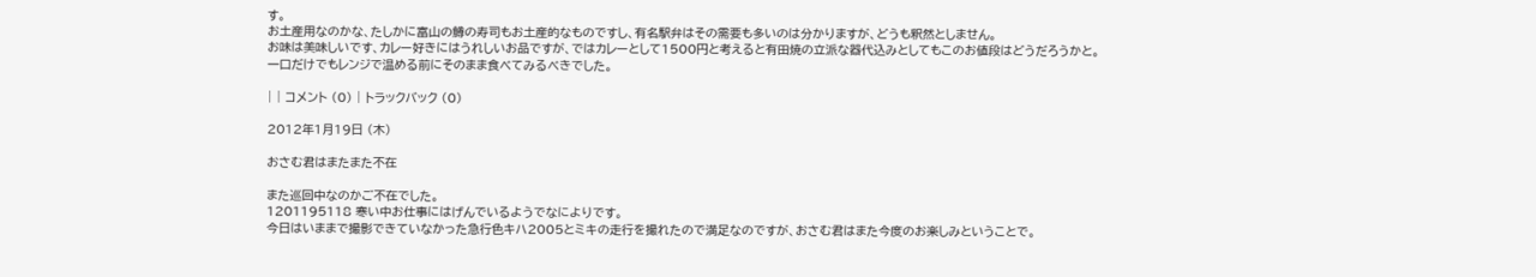す。
お土産用なのかな、たしかに富山の鱒の寿司もお土産的なものですし、有名駅弁はその需要も多いのは分かりますが、どうも釈然としません。
お味は美味しいです、カレー好きにはうれしいお品ですが、ではカレーとして1500円と考えると有田焼の立派な器代込みとしてもこのお値段はどうだろうかと。
一口だけでもレンジで温める前にそのまま食べてみるべきでした。

| | コメント (0) | トラックバック (0)

2012年1月19日 (木)

おさむ君はまたまた不在

また巡回中なのかご不在でした。
1201195118 寒い中お仕事にはげんでいるようでなによりです。
今日はいままで撮影できていなかった急行色キハ2005とミキの走行を撮れたので満足なのですが、おさむ君はまた今度のお楽しみということで。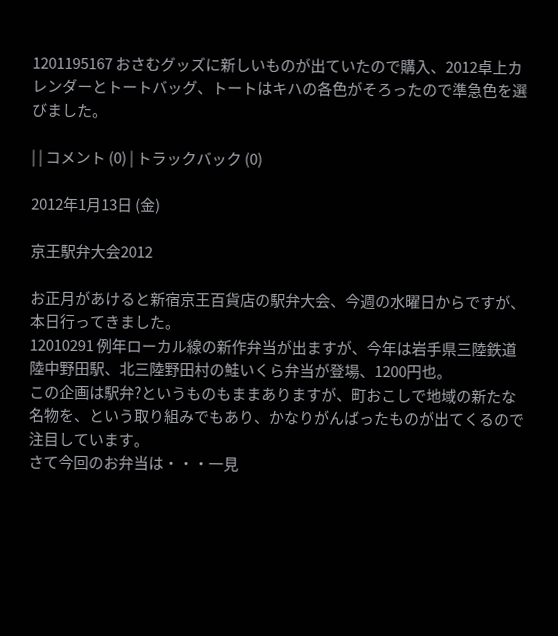1201195167 おさむグッズに新しいものが出ていたので購入、2012卓上カレンダーとトートバッグ、トートはキハの各色がそろったので準急色を選びました。

| | コメント (0) | トラックバック (0)

2012年1月13日 (金)

京王駅弁大会2012

お正月があけると新宿京王百貨店の駅弁大会、今週の水曜日からですが、本日行ってきました。
12010291 例年ローカル線の新作弁当が出ますが、今年は岩手県三陸鉄道陸中野田駅、北三陸野田村の鮭いくら弁当が登場、1200円也。
この企画は駅弁?というものもままありますが、町おこしで地域の新たな名物を、という取り組みでもあり、かなりがんばったものが出てくるので注目しています。
さて今回のお弁当は・・・一見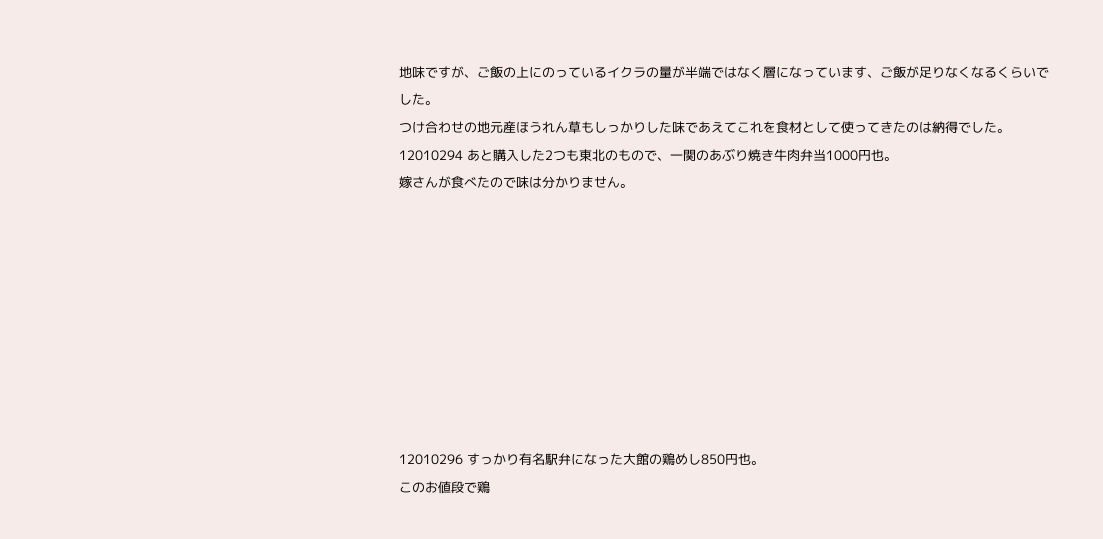地味ですが、ご飯の上にのっているイクラの量が半端ではなく層になっています、ご飯が足りなくなるくらいでした。
つけ合わせの地元産ほうれん草もしっかりした味であえてこれを食材として使ってきたのは納得でした。
12010294 あと購入した2つも東北のもので、一関のあぶり焼き牛肉弁当1000円也。
嫁さんが食べたので味は分かりません。









12010296 すっかり有名駅弁になった大館の鶏めし850円也。
このお値段で鶏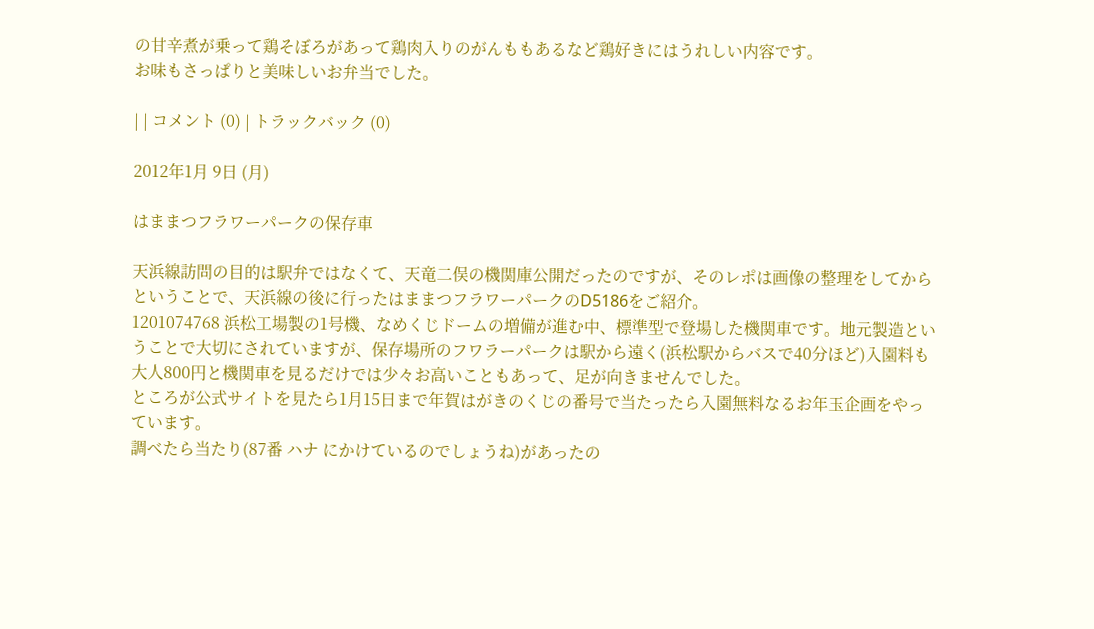の甘辛煮が乗って鶏そぼろがあって鶏肉入りのがんももあるなど鶏好きにはうれしい内容です。
お味もさっぱりと美味しいお弁当でした。

| | コメント (0) | トラックバック (0)

2012年1月 9日 (月)

はままつフラワーパークの保存車

天浜線訪問の目的は駅弁ではなくて、天竜二俣の機関庫公開だったのですが、そのレポは画像の整理をしてからということで、天浜線の後に行ったはままつフラワーパークのD5186をご紹介。
1201074768 浜松工場製の1号機、なめくじドームの増備が進む中、標準型で登場した機関車です。地元製造ということで大切にされていますが、保存場所のフワラーパークは駅から遠く(浜松駅からバスで40分ほど)入園料も大人800円と機関車を見るだけでは少々お高いこともあって、足が向きませんでした。
ところが公式サイトを見たら1月15日まで年賀はがきのくじの番号で当たったら入園無料なるお年玉企画をやっています。
調べたら当たり(87番 ハナ にかけているのでしょうね)があったの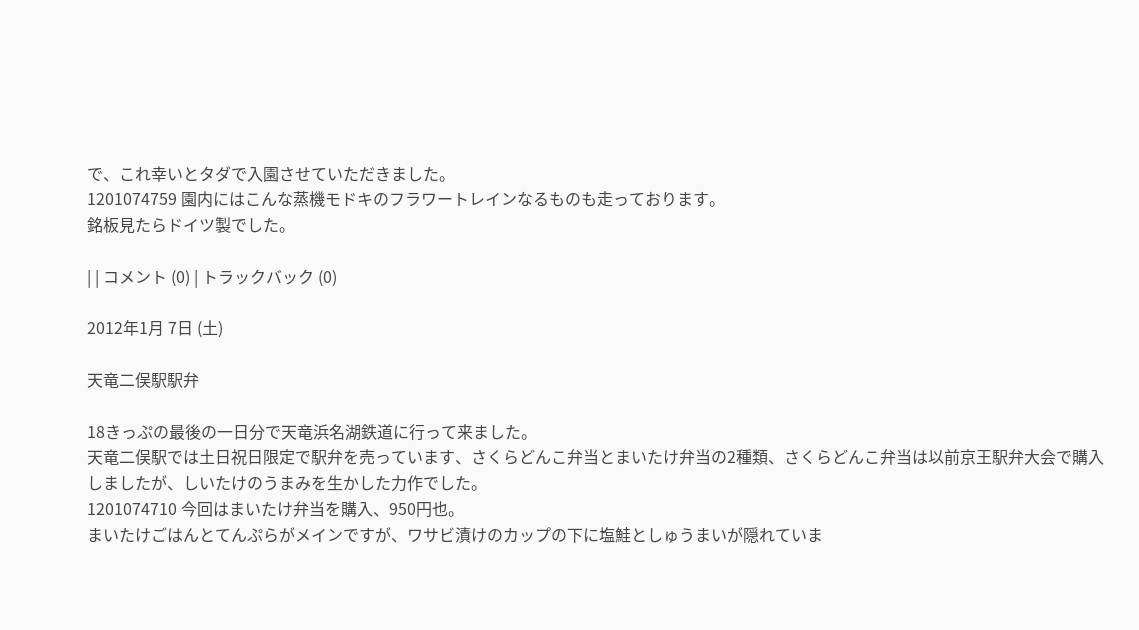で、これ幸いとタダで入園させていただきました。
1201074759 園内にはこんな蒸機モドキのフラワートレインなるものも走っております。
銘板見たらドイツ製でした。

| | コメント (0) | トラックバック (0)

2012年1月 7日 (土)

天竜二俣駅駅弁

18きっぷの最後の一日分で天竜浜名湖鉄道に行って来ました。
天竜二俣駅では土日祝日限定で駅弁を売っています、さくらどんこ弁当とまいたけ弁当の2種類、さくらどんこ弁当は以前京王駅弁大会で購入しましたが、しいたけのうまみを生かした力作でした。
1201074710 今回はまいたけ弁当を購入、950円也。
まいたけごはんとてんぷらがメインですが、ワサビ漬けのカップの下に塩鮭としゅうまいが隠れていま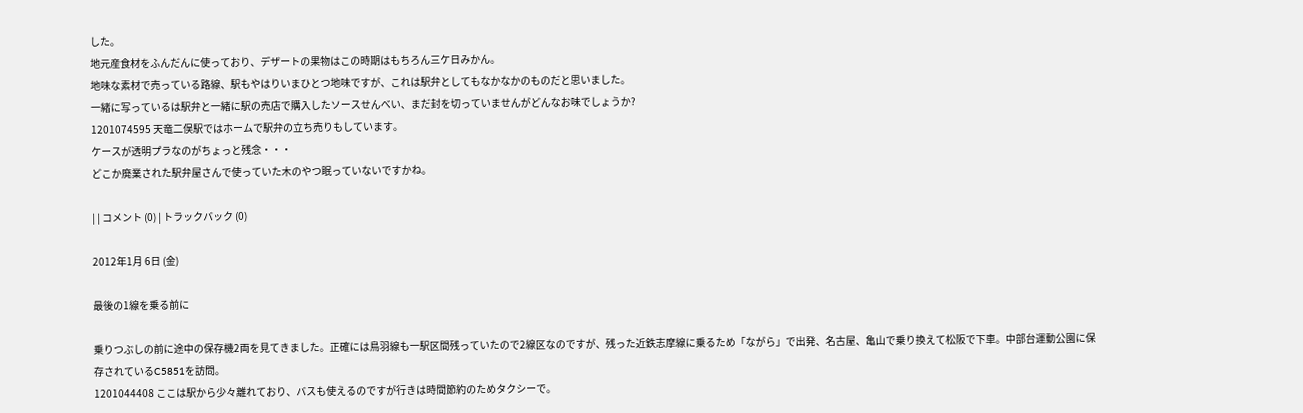した。
地元産食材をふんだんに使っており、デザートの果物はこの時期はもちろん三ケ日みかん。
地味な素材で売っている路線、駅もやはりいまひとつ地味ですが、これは駅弁としてもなかなかのものだと思いました。
一緒に写っているは駅弁と一緒に駅の売店で購入したソースせんべい、まだ封を切っていませんがどんなお味でしょうか?
1201074595 天竜二俣駅ではホームで駅弁の立ち売りもしています。
ケースが透明プラなのがちょっと残念・・・
どこか廃業された駅弁屋さんで使っていた木のやつ眠っていないですかね。

| | コメント (0) | トラックバック (0)

2012年1月 6日 (金)

最後の1線を乗る前に

乗りつぶしの前に途中の保存機2両を見てきました。正確には鳥羽線も一駅区間残っていたので2線区なのですが、残った近鉄志摩線に乗るため「ながら」で出発、名古屋、亀山で乗り換えて松阪で下車。中部台運動公園に保存されているC5851を訪問。
1201044408 ここは駅から少々離れており、バスも使えるのですが行きは時間節約のためタクシーで。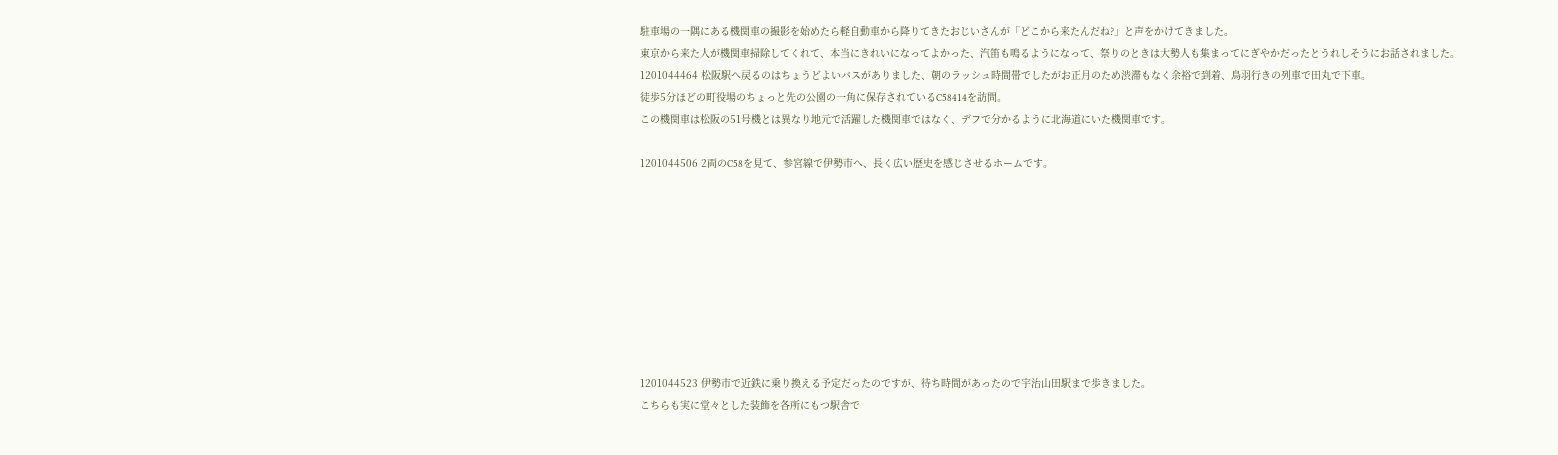駐車場の一隅にある機関車の撮影を始めたら軽自動車から降りてきたおじいさんが「どこから来たんだね?」と声をかけてきました。
東京から来た人が機関車掃除してくれて、本当にきれいになってよかった、汽笛も鳴るようになって、祭りのときは大勢人も集まってにぎやかだったとうれしそうにお話されました。
1201044464 松阪駅へ戻るのはちょうどよいバスがありました、朝のラッシュ時間帯でしたがお正月のため渋滞もなく余裕で到着、鳥羽行きの列車で田丸で下車。
徒歩5分ほどの町役場のちょっと先の公園の一角に保存されているC58414を訪問。
この機関車は松阪の51号機とは異なり地元で活躍した機関車ではなく、デフで分かるように北海道にいた機関車です。

1201044506 2両のC58を見て、参宮線で伊勢市へ、長く広い歴史を感じさせるホームです。









1201044523 伊勢市で近鉄に乗り換える予定だったのですが、待ち時間があったので宇治山田駅まで歩きました。
こちらも実に堂々とした装飾を各所にもつ駅舎で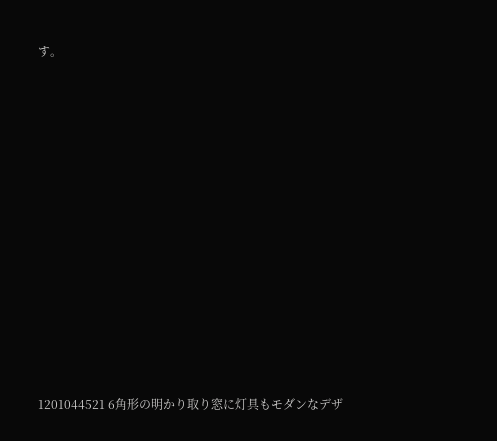す。
















1201044521 6角形の明かり取り窓に灯具もモダンなデザ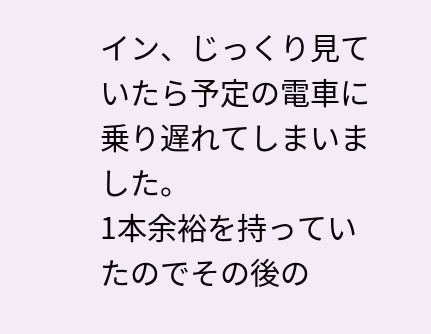イン、じっくり見ていたら予定の電車に乗り遅れてしまいました。
1本余裕を持っていたのでその後の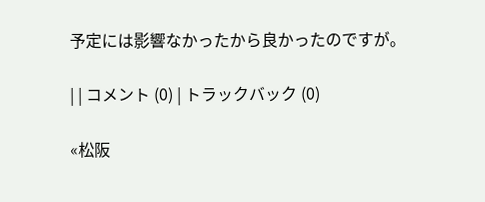予定には影響なかったから良かったのですが。

| | コメント (0) | トラックバック (0)

«松阪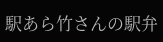駅あら竹さんの駅弁